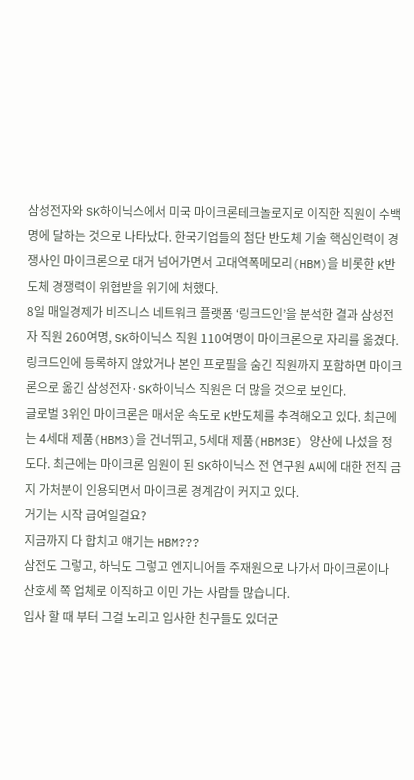삼성전자와 SK하이닉스에서 미국 마이크론테크놀로지로 이직한 직원이 수백명에 달하는 것으로 나타났다. 한국기업들의 첨단 반도체 기술 핵심인력이 경쟁사인 마이크론으로 대거 넘어가면서 고대역폭메모리(HBM)을 비롯한 K반도체 경쟁력이 위협받을 위기에 처했다.
8일 매일경제가 비즈니스 네트워크 플랫폼 ‘링크드인’을 분석한 결과 삼성전자 직원 260여명, SK하이닉스 직원 110여명이 마이크론으로 자리를 옮겼다. 링크드인에 등록하지 않았거나 본인 프로필을 숨긴 직원까지 포함하면 마이크론으로 옮긴 삼성전자·SK하이닉스 직원은 더 많을 것으로 보인다.
글로벌 3위인 마이크론은 매서운 속도로 K반도체를 추격해오고 있다. 최근에는 4세대 제품(HBM3)을 건너뛰고, 5세대 제품(HBM3E) 양산에 나섰을 정도다. 최근에는 마이크론 임원이 된 SK하이닉스 전 연구원 A씨에 대한 전직 금지 가처분이 인용되면서 마이크론 경계감이 커지고 있다.
거기는 시작 급여일걸요?
지금까지 다 합치고 얘기는 HBM???
삼전도 그렇고, 하닉도 그렇고 엔지니어들 주재원으로 나가서 마이크론이나 산호세 쪽 업체로 이직하고 이민 가는 사람들 많습니다.
입사 할 때 부터 그걸 노리고 입사한 친구들도 있더군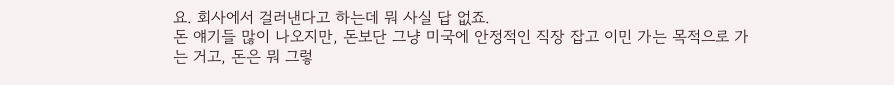요. 회사에서 걸러낸다고 하는데 뭐 사실 답 없죠.
돈 얘기들 많이 나오지만, 돈보단 그냥 미국에 안정적인 직장 잡고 이민 가는 목적으로 가는 거고, 돈은 뭐 그렇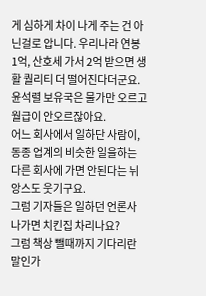게 심하게 차이 나게 주는 건 아닌걸로 압니다. 우리나라 연봉 1억, 산호세 가서 2억 받으면 생활 퀄리티 더 떨어진다더군요.
윤석렬 보유국은 물가만 오르고 월급이 안오르잖아요.
어느 회사에서 일하단 사람이, 동종 업계의 비슷한 일을하는 다른 회사에 가면 안된다는 뉘앙스도 웃기구요.
그럼 기자들은 일하던 언론사 나가면 치킨집 차리나요?
그럼 책상 뺄때까지 기다리란 말인가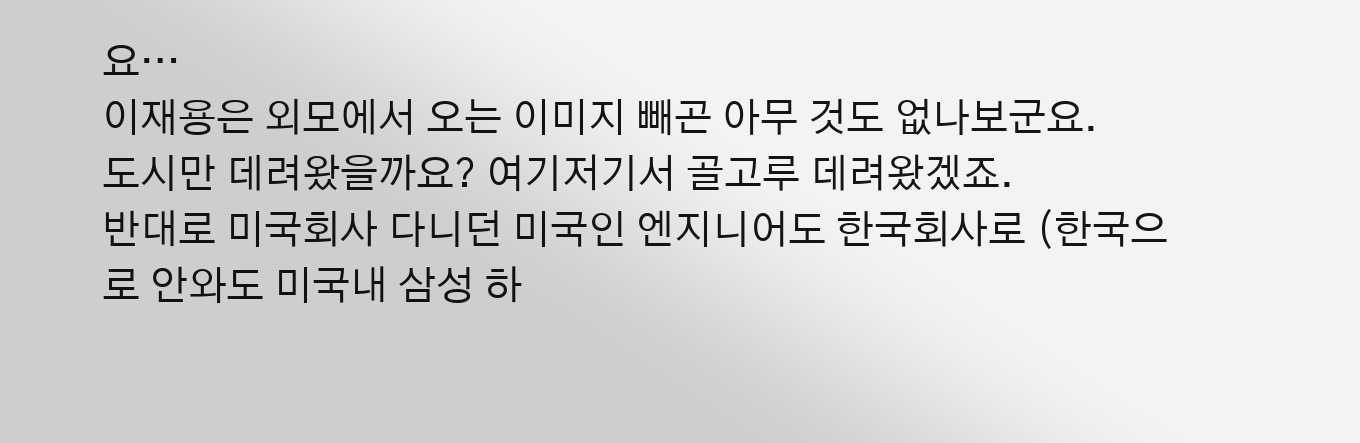요…
이재용은 외모에서 오는 이미지 빼곤 아무 것도 없나보군요.
도시만 데려왔을까요? 여기저기서 골고루 데려왔겠죠.
반대로 미국회사 다니던 미국인 엔지니어도 한국회사로 (한국으로 안와도 미국내 삼성 하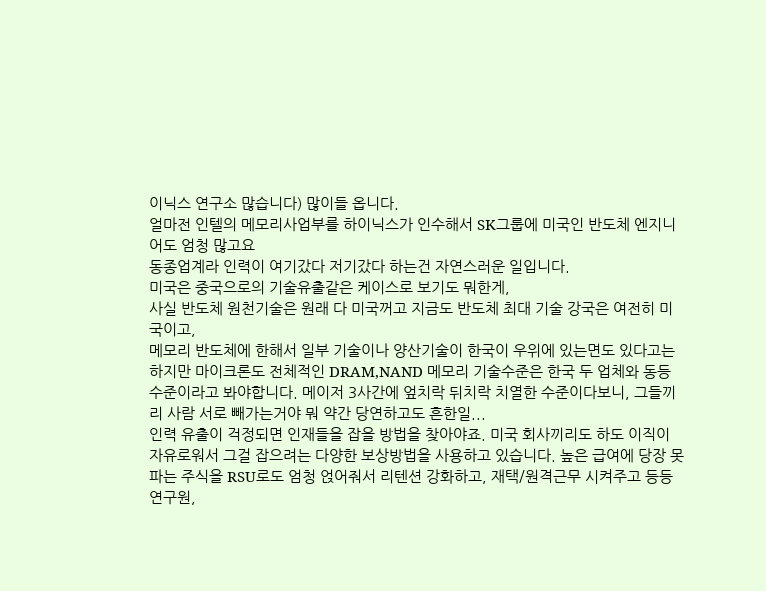이닉스 연구소 많습니다) 많이들 옵니다.
얼마전 인텔의 메모리사업부를 하이닉스가 인수해서 SK그룹에 미국인 반도체 엔지니어도 엄청 많고요
동종업계라 인력이 여기갔다 저기갔다 하는건 자연스러운 일입니다.
미국은 중국으로의 기술유출같은 케이스로 보기도 뭐한게,
사실 반도체 원천기술은 원래 다 미국꺼고 지금도 반도체 최대 기술 강국은 여전히 미국이고,
메모리 반도체에 한해서 일부 기술이나 양산기술이 한국이 우위에 있는면도 있다고는 하지만 마이크론도 전체적인 DRAM,NAND 메모리 기술수준은 한국 두 업체와 동등수준이라고 봐야합니다. 메이저 3사간에 엎치락 뒤치락 치열한 수준이다보니, 그들끼리 사람 서로 빼가는거야 뭐 약간 당연하고도 흔한일...
인력 유출이 걱정되면 인재들을 잡을 방법을 찾아야죠. 미국 회사끼리도 하도 이직이 자유로워서 그걸 잡으려는 다양한 보상방법을 사용하고 있습니다. 높은 급여에 당장 못파는 주식을 RSU로도 엄청 얹어줘서 리텐션 강화하고, 재택/원격근무 시켜주고 등등
연구원,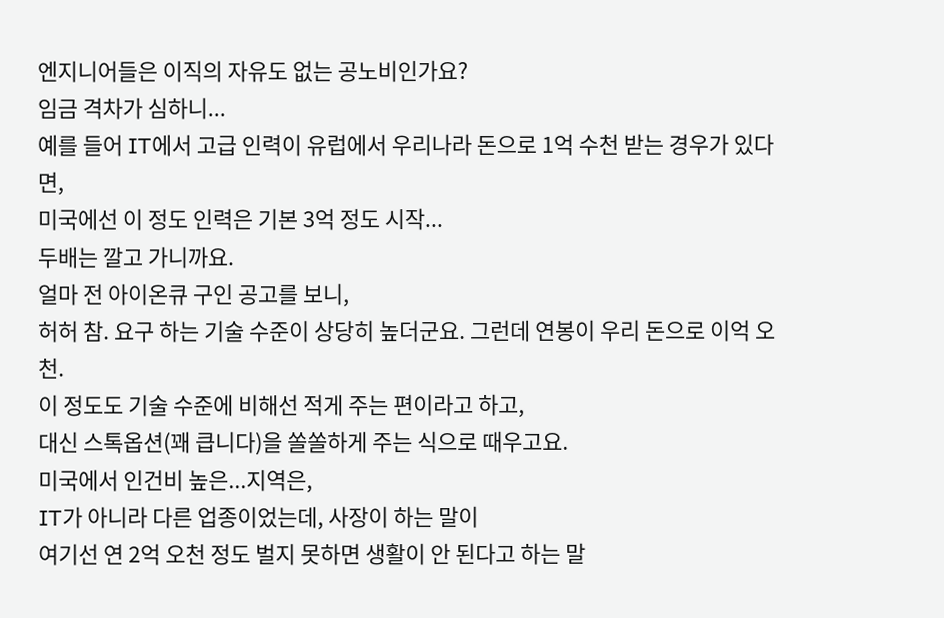엔지니어들은 이직의 자유도 없는 공노비인가요?
임금 격차가 심하니...
예를 들어 IT에서 고급 인력이 유럽에서 우리나라 돈으로 1억 수천 받는 경우가 있다면,
미국에선 이 정도 인력은 기본 3억 정도 시작...
두배는 깔고 가니까요.
얼마 전 아이온큐 구인 공고를 보니,
허허 참. 요구 하는 기술 수준이 상당히 높더군요. 그런데 연봉이 우리 돈으로 이억 오천.
이 정도도 기술 수준에 비해선 적게 주는 편이라고 하고,
대신 스톡옵션(꽤 큽니다)을 쏠쏠하게 주는 식으로 때우고요.
미국에서 인건비 높은...지역은,
IT가 아니라 다른 업종이었는데, 사장이 하는 말이
여기선 연 2억 오천 정도 벌지 못하면 생활이 안 된다고 하는 말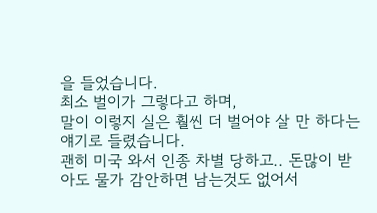을 들었습니다.
최소 벌이가 그렇다고 하며,
말이 이렇지 실은 훨씬 더 벌어야 살 만 하다는 얘기로 들렸습니다.
괜히 미국 와서 인종 차별 당하고.. 돈많이 받아도 물가 감안하면 남는것도 없어서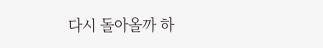다시 돌아올까 하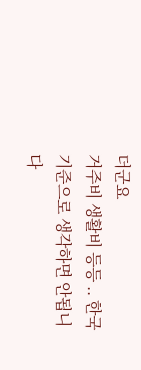더군요
거주비 생활비 등등 .. 한국 기준으로 생각하면 안됩니다